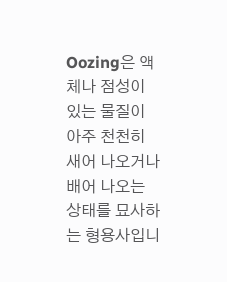Oozing은 액체나 점성이 있는 물질이 아주 천천히 새어 나오거나 배어 나오는 상태를 묘사하는 형용사입니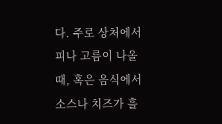다. 주로 상처에서 피나 고름이 나올 때, 혹은 음식에서 소스나 치즈가 흘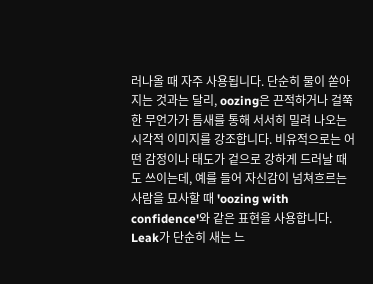러나올 때 자주 사용됩니다. 단순히 물이 쏟아지는 것과는 달리, oozing은 끈적하거나 걸쭉한 무언가가 틈새를 통해 서서히 밀려 나오는 시각적 이미지를 강조합니다. 비유적으로는 어떤 감정이나 태도가 겉으로 강하게 드러날 때도 쓰이는데, 예를 들어 자신감이 넘쳐흐르는 사람을 묘사할 때 'oozing with confidence'와 같은 표현을 사용합니다. Leak가 단순히 새는 느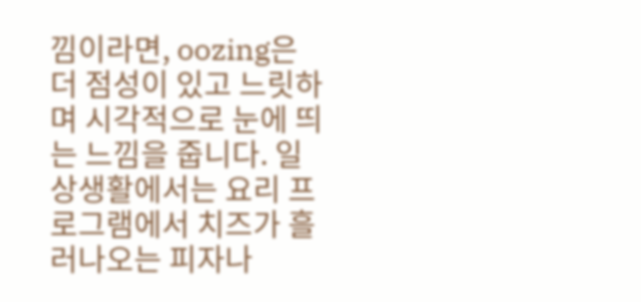낌이라면, oozing은 더 점성이 있고 느릿하며 시각적으로 눈에 띄는 느낌을 줍니다. 일상생활에서는 요리 프로그램에서 치즈가 흘러나오는 피자나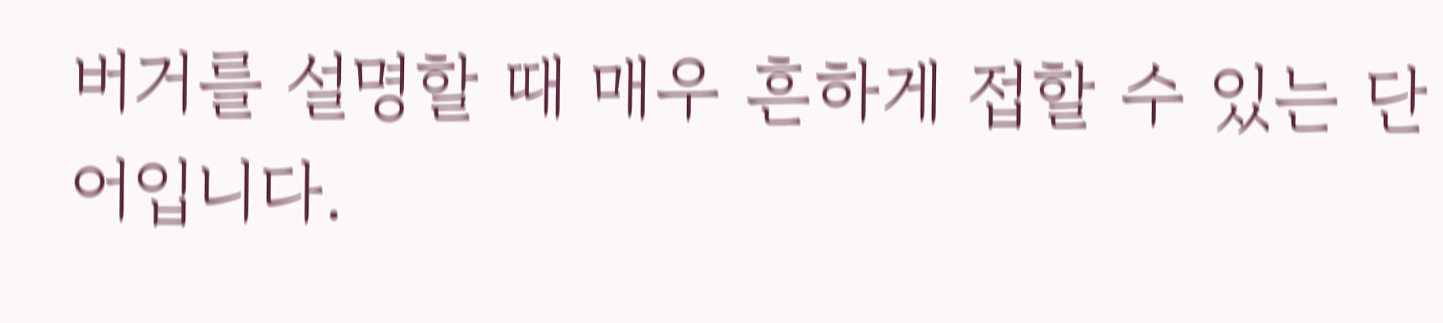버거를 설명할 때 매우 흔하게 접할 수 있는 단어입니다.